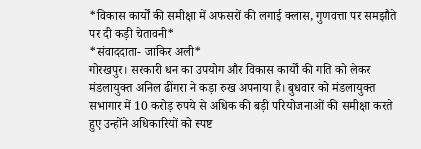*विकास कार्यों की समीक्षा में अफसरों की लगाई क्लास, गुणवत्ता पर समझौते पर दी कड़ी चेतावनी*
*संवाददाता- जाकिर अली*
गोरखपुर। सरकारी धन का उपयोग और विकास कार्यों की गति को लेकर मंडलायुक्त अनिल ढींगरा ने कड़ा रुख अपनाया है। बुधवार को मंडलायुक्त सभागार में 10 करोड़ रुपये से अधिक की बड़ी परियोजनाओं की समीक्षा करते हुए उन्होंने अधिकारियों को स्पष्ट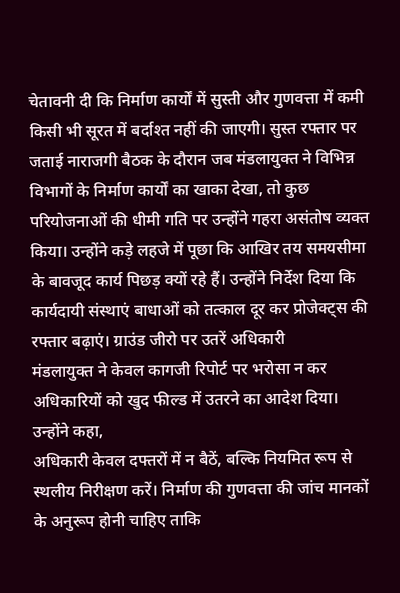चेतावनी दी कि निर्माण कार्यों में सुस्ती और गुणवत्ता में कमी किसी भी सूरत में बर्दाश्त नहीं की जाएगी। सुस्त रफ्तार पर जताई नाराजगी बैठक के दौरान जब मंडलायुक्त ने विभिन्न विभागों के निर्माण कार्यों का खाका देखा, तो कुछ परियोजनाओं की धीमी गति पर उन्होंने गहरा असंतोष व्यक्त किया। उन्होंने कड़े लहजे में पूछा कि आखिर तय समयसीमा के बावजूद कार्य पिछड़ क्यों रहे हैं। उन्होंने निर्देश दिया कि कार्यदायी संस्थाएं बाधाओं को तत्काल दूर कर प्रोजेक्ट्स की रफ्तार बढ़ाएं। ग्राउंड जीरो पर उतरें अधिकारी
मंडलायुक्त ने केवल कागजी रिपोर्ट पर भरोसा न कर अधिकारियों को खुद फील्ड में उतरने का आदेश दिया। उन्होंने कहा,
अधिकारी केवल दफ्तरों में न बैठें, बल्कि नियमित रूप से स्थलीय निरीक्षण करें। निर्माण की गुणवत्ता की जांच मानकों के अनुरूप होनी चाहिए ताकि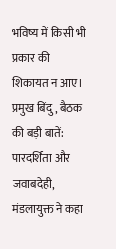भविष्य में किसी भी प्रकार की शिकायत न आए।
प्रमुख बिंदु, बैठक की बड़ी बातें: पारदर्शिता और जवाबदेही, मंडलायुक्त ने कहा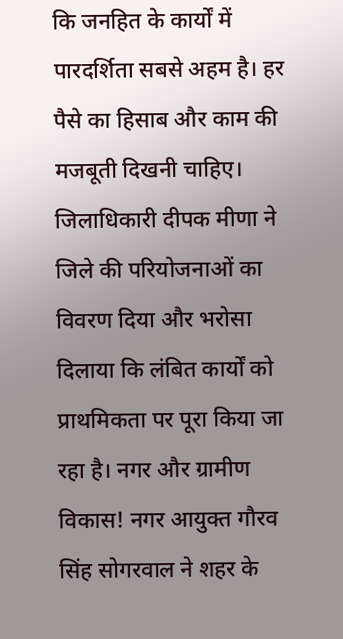कि जनहित के कार्यों में पारदर्शिता सबसे अहम है। हर पैसे का हिसाब और काम की मजबूती दिखनी चाहिए। जिलाधिकारी दीपक मीणा ने जिले की परियोजनाओं का विवरण दिया और भरोसा दिलाया कि लंबित कार्यों को प्राथमिकता पर पूरा किया जा रहा है। नगर और ग्रामीण विकास! नगर आयुक्त गौरव सिंह सोगरवाल ने शहर के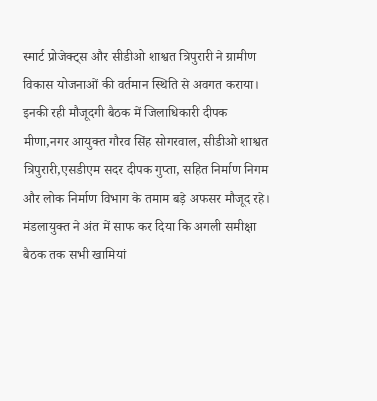स्मार्ट प्रोजेक्ट्स और सीडीओ शाश्वत त्रिपुरारी ने ग्रामीण विकास योजनाओं की वर्तमान स्थिति से अवगत कराया।
इनकी रही मौजूदगी बैठक में जिलाधिकारी दीपक मीणा,नगर आयुक्त गौरव सिंह सोगरवाल, सीडीओ शाश्वत त्रिपुरारी,एसडीएम सदर दीपक गुप्ता, सहित निर्माण निगम और लोक निर्माण विभाग के तमाम बड़े अफसर मौजूद रहे। मंडलायुक्त ने अंत में साफ कर दिया कि अगली समीक्षा बैठक तक सभी खामियां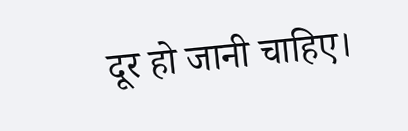दूर हो जानी चाहिए।